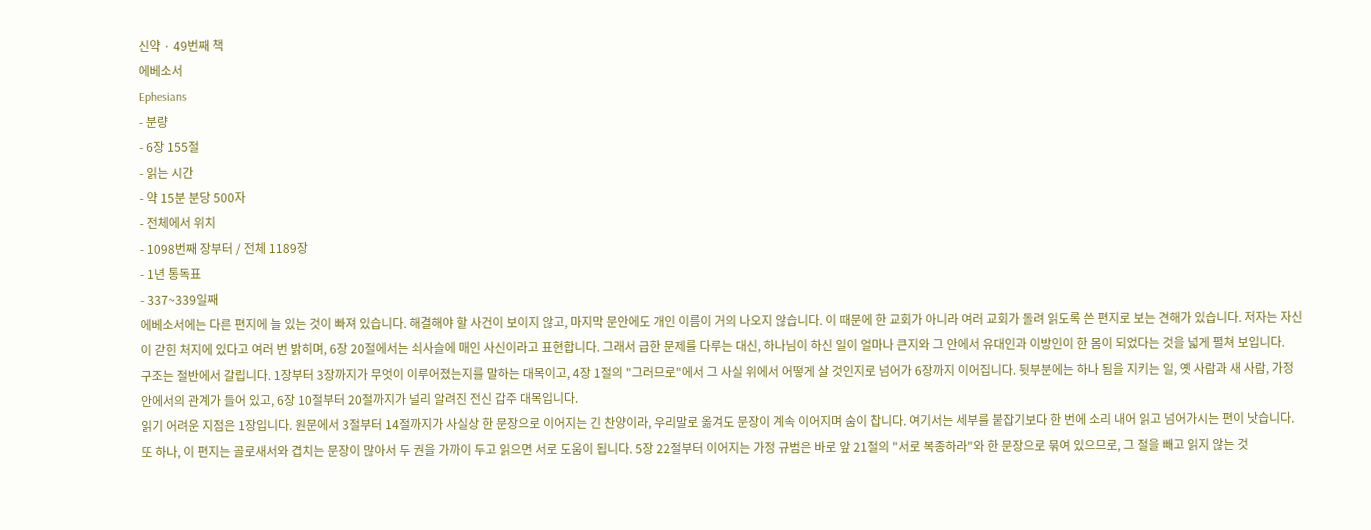신약 · 49번째 책
에베소서
Ephesians
- 분량
- 6장 155절
- 읽는 시간
- 약 15분 분당 500자
- 전체에서 위치
- 1098번째 장부터 / 전체 1189장
- 1년 통독표
- 337~339일째
에베소서에는 다른 편지에 늘 있는 것이 빠져 있습니다. 해결해야 할 사건이 보이지 않고, 마지막 문안에도 개인 이름이 거의 나오지 않습니다. 이 때문에 한 교회가 아니라 여러 교회가 돌려 읽도록 쓴 편지로 보는 견해가 있습니다. 저자는 자신이 갇힌 처지에 있다고 여러 번 밝히며, 6장 20절에서는 쇠사슬에 매인 사신이라고 표현합니다. 그래서 급한 문제를 다루는 대신, 하나님이 하신 일이 얼마나 큰지와 그 안에서 유대인과 이방인이 한 몸이 되었다는 것을 넓게 펼쳐 보입니다.
구조는 절반에서 갈립니다. 1장부터 3장까지가 무엇이 이루어졌는지를 말하는 대목이고, 4장 1절의 "그러므로"에서 그 사실 위에서 어떻게 살 것인지로 넘어가 6장까지 이어집니다. 뒷부분에는 하나 됨을 지키는 일, 옛 사람과 새 사람, 가정 안에서의 관계가 들어 있고, 6장 10절부터 20절까지가 널리 알려진 전신 갑주 대목입니다.
읽기 어려운 지점은 1장입니다. 원문에서 3절부터 14절까지가 사실상 한 문장으로 이어지는 긴 찬양이라, 우리말로 옮겨도 문장이 계속 이어지며 숨이 찹니다. 여기서는 세부를 붙잡기보다 한 번에 소리 내어 읽고 넘어가시는 편이 낫습니다. 또 하나, 이 편지는 골로새서와 겹치는 문장이 많아서 두 권을 가까이 두고 읽으면 서로 도움이 됩니다. 5장 22절부터 이어지는 가정 규범은 바로 앞 21절의 "서로 복종하라"와 한 문장으로 묶여 있으므로, 그 절을 빼고 읽지 않는 것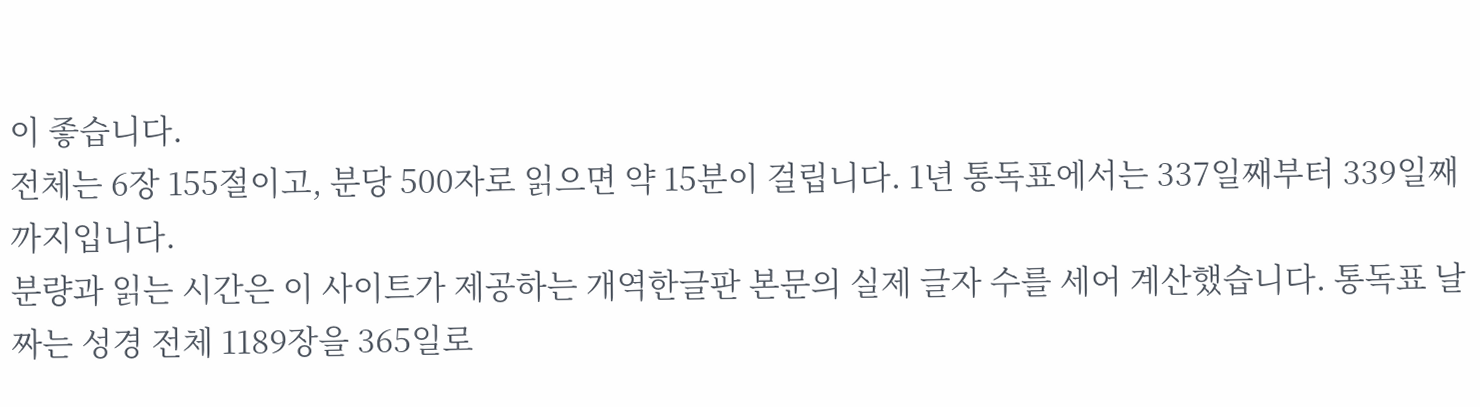이 좋습니다.
전체는 6장 155절이고, 분당 500자로 읽으면 약 15분이 걸립니다. 1년 통독표에서는 337일째부터 339일째까지입니다.
분량과 읽는 시간은 이 사이트가 제공하는 개역한글판 본문의 실제 글자 수를 세어 계산했습니다. 통독표 날짜는 성경 전체 1189장을 365일로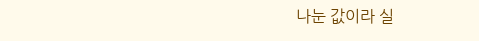나눈 값이라 실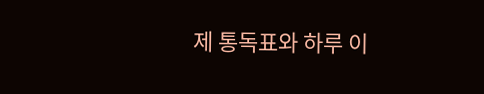제 통독표와 하루 이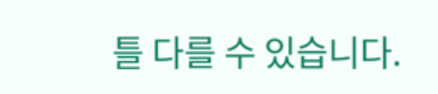틀 다를 수 있습니다.